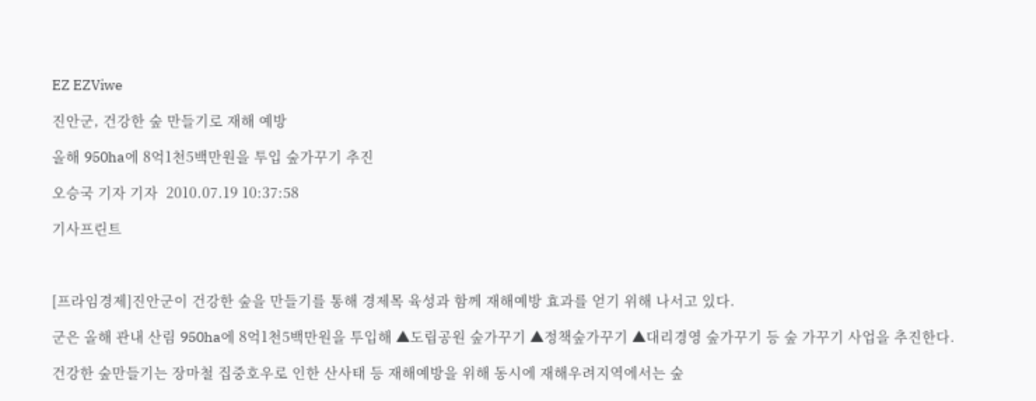EZ EZViwe

진안군, 건강한 숲 만들기로 재해 예방

올해 950ha에 8억1천5백만원을 투입 숲가꾸기 추진

오승국 기자 기자  2010.07.19 10:37:58

기사프린트



[프라임경제]진안군이 건강한 숲을 만들기를 통해 경제목 육성과 함께 재해예방 효과를 얻기 위해 나서고 있다.

군은 올해 관내 산림 950ha에 8억1천5백만원을 투입해 ▲도립공원 숲가꾸기 ▲정책숲가꾸기 ▲대리경영 숲가꾸기 등 숲 가꾸기 사업을 추진한다.

건강한 숲만들기는 장마철 집중호우로 인한 산사태 등 재해예방을 위해 동시에 재해우려지역에서는 숲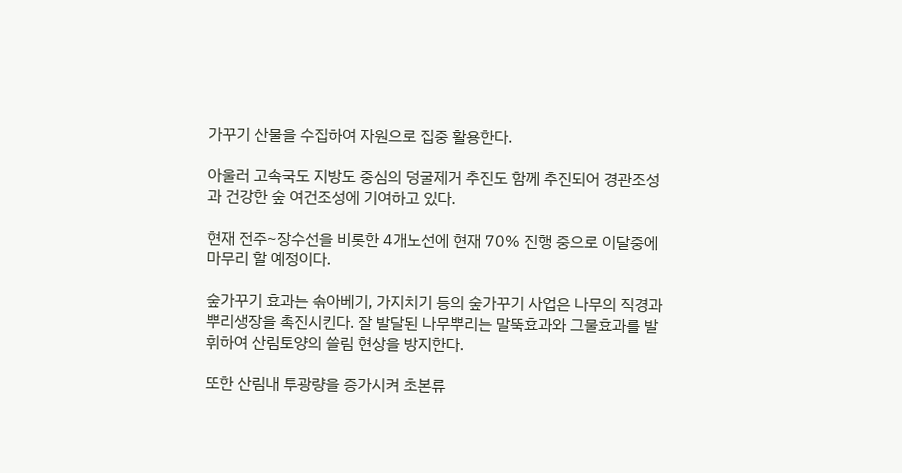가꾸기 산물을 수집하여 자원으로 집중 활용한다.

아울러 고속국도 지방도 중심의 덩굴제거 추진도 함께 추진되어 경관조성과 건강한 숲 여건조성에 기여하고 있다.

현재 전주~장수선을 비롯한 4개노선에 현재 70% 진행 중으로 이달중에 마무리 할 예정이다.

숲가꾸기 효과는 솎아베기, 가지치기 등의 숲가꾸기 사업은 나무의 직경과 뿌리생장을 촉진시킨다. 잘 발달된 나무뿌리는 말뚝효과와 그물효과를 발휘하여 산림토양의 쓸림 현상을 방지한다.

또한 산림내 투광량을 증가시켜 초본류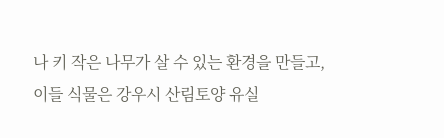나 키 작은 나무가 살 수 있는 환경을 만들고, 이들 식물은 강우시 산림토양 유실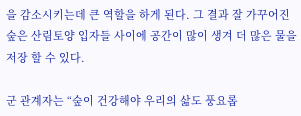을 감소시키는데 큰 역할을 하게 된다. 그 결과 잘 가꾸어진 숲은 산림토양 입자들 사이에 공간이 많이 생겨 더 많은 물을 저장 할 수 있다.

군 관계자는 “숲이 건강해야 우리의 삶도 풍요롭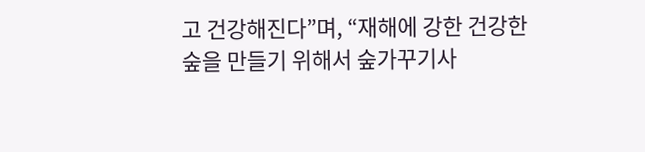고 건강해진다”며, “재해에 강한 건강한 숲을 만들기 위해서 숲가꾸기사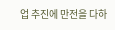업 추진에 만전을 다하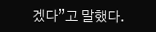겠다”고 말했다.